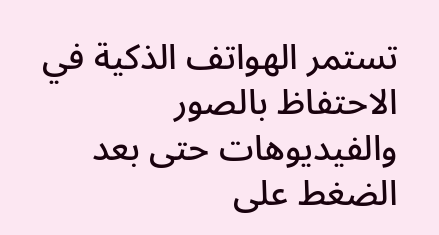تستمر الهواتف الذكية في الاحتفاظ بالصور والفيديوهات حتى بعد الضغط على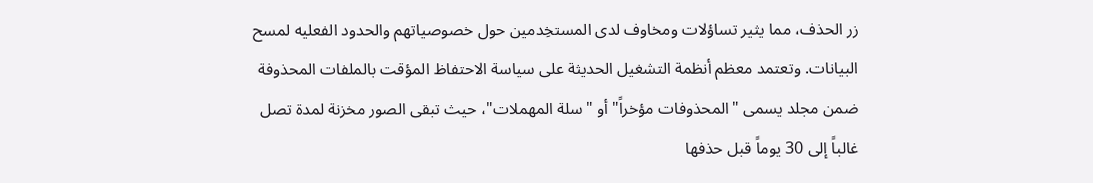زر الحذف، مما يثير تساؤلات ومخاوف لدى المستخِدمين حول خصوصياتهم والحدود الفعليه لمسح البيانات. وتعتمد معظم أنظمة التشغيل الحديثة على سياسة الاحتفاظ المؤقت بالملفات المحذوفة ضمن مجلد يسمى "المحذوفات مؤخراً" أو "سلة المهملات"، حيث تبقى الصور مخزنة لمدة تصل غالباً إلى 30 يوماً قبل حذفها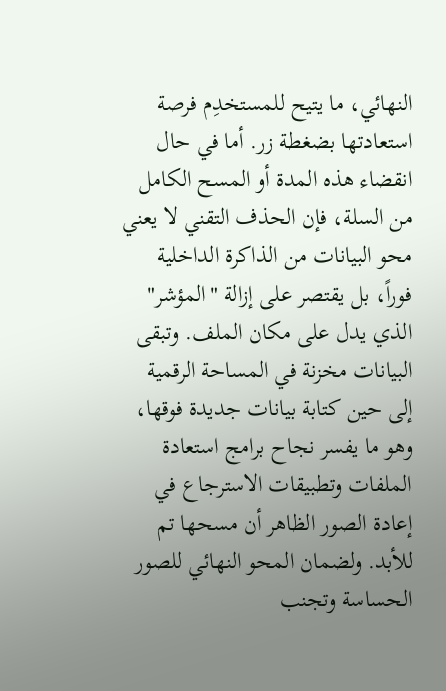النهائي، ما يتيح للمستخدِم فرصة استعادتها بضغطة زر. أما في حال انقضاء هذه المدة أو المسح الكامل من السلة، فإن الحذف التقني لا يعني محو البيانات من الذاكرة الداخلية فوراً، بل يقتصر على إزالة "المؤشر" الذي يدل على مكان الملف. وتبقى البيانات مخزنة في المساحة الرقمية إلى حين كتابة بيانات جديدة فوقها، وهو ما يفسر نجاح برامج استعادة الملفات وتطبيقات الاسترجاع في إعادة الصور الظاهر أن مسحها تم للأبد. ولضمان المحو النهائي للصور الحساسة وتجنب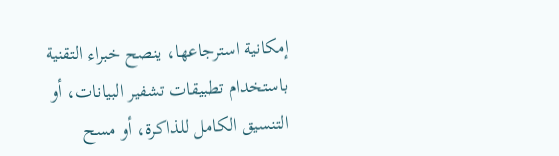إمكانية استرجاعها، ينصح خبراء التقنية باستخدام تطبيقات تشفير البيانات، أو التنسيق الكامل للذاكرة، أو مسح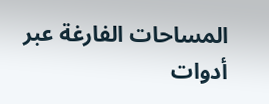المساحات الفارغة عبر أدوات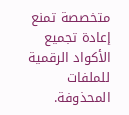متخصصة تمنع إعادة تجميع الأكواد الرقمية للملفات المحذوفة.